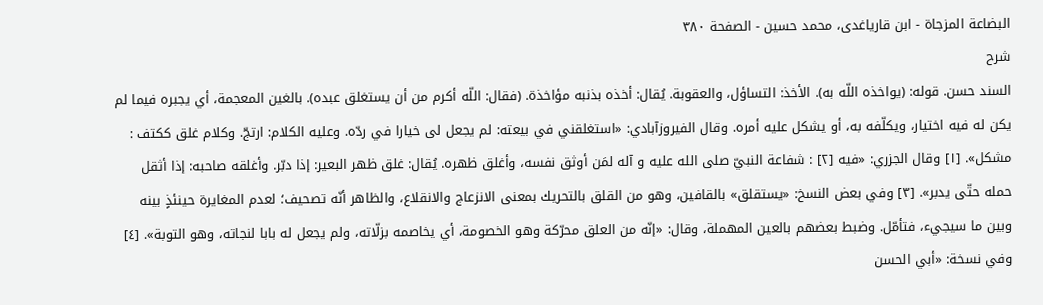البضاعة المزجاة - ابن قاریاغدی، محمد حسین - الصفحة ٣٨٠
شرح
السند حسن. قوله: (يواخذه اللّه به). الأخذ: التساؤل، والعقوبة. يُقال: أخذه بذنبه مؤاخذة. (فقال: اللّه أكرم من أن يستغلق عبده). بالغين المعجمة، أي يجبره فيما لم يكن له فيه اختيار، ويكلّفه به، أو يشكل عليه أمره. وقال الفيروزآبادي: «استغلقني في بيعته: لم يجعل لى خيارا في ردّه. وعليه الكلام: ارتجّ. وكلام غلق ككتف : مشكل». [١] وقال الجزري: «فيه [٢] : شفاعة النبيّ صلى الله عليه و آله لمَن أوثق نفسه، وأغلق ظهره. يُقال: غلق ظهر البعير: إذا دبّر. وأغلقه صاحبه: إذا أثقل حمله حتّى يدبر». [٣] وفي بعض النسخ: «يستقلق» بالقافين، وهو من القلق بالتحريك بمعنى الانزعاج والانقلاع، والظاهر أنّه تصحيف؛ لعدم المغايرة حينئذٍ بينه وبين ما سيجيء، فتأمّل. وضبط بعضهم بالعين المهملة، وقال: «إنّه من العلق محرّكة وهو الخصومة، أي يخاصمه بزلّاته، ولم يجعل له بابا لنجاته، وهو التوبة». [٤] وفي نسخة: «أبي الحسن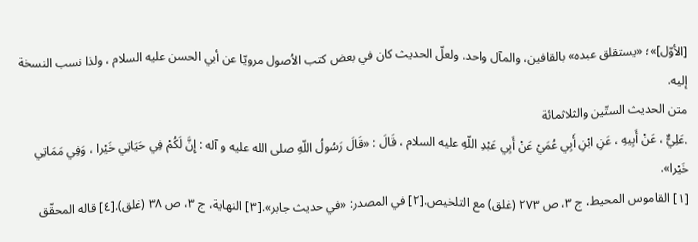[الأوّل]»؛ «يستقلق عبده» بالقافين، والمآل واحد. ولعلّ الحديث كان في بعض كتب الاُصول مرويّا عن أبي الحسن عليه السلام ، ولذا نسب النسخة إليه.
متن الحديث الستّين والثلاثمائة
.عَلِيٌّ ، عَنْ أَبِيهِ ، عَنِ ابْنِ أَبِي عُمَيْ عَنْ أَبِي عَبْدِ اللّهِ عليه السلام ، قَالَ : «قَالَ رَسُولُ اللّهِ صلى الله عليه و آله : إِنَّ لَكُمْ فِي حَيَاتِي خَيْرا ، وَفِي مَمَاتِي خَيْرا».
[١] القاموس المحيط، ج ٣، ص ٢٧٣ (غلق) مع التلخيص.[٢] في المصدر: «في حديث جابر».[٣] النهاية، ج ٣، ص ٣٨ (غلق).[٤] قاله المحقّق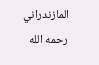المازندراني رحمه الله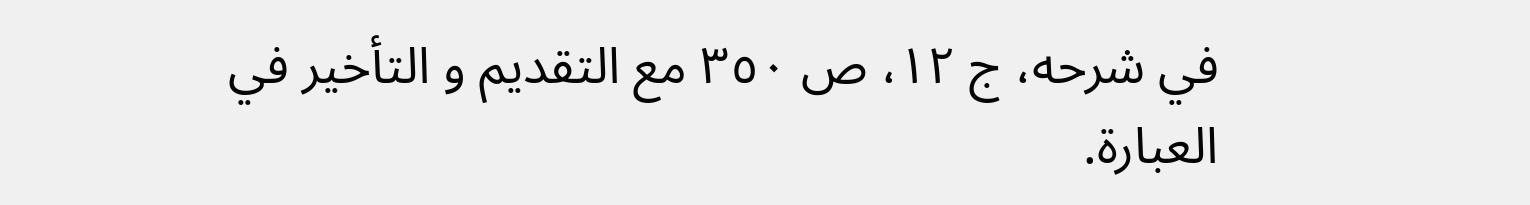في شرحه، ج ١٢، ص ٣٥٠ مع التقديم و التأخير في العبارة.